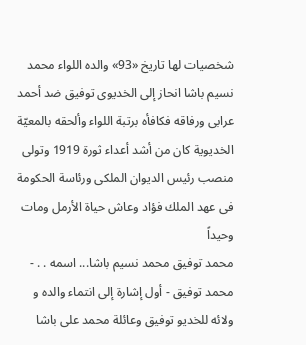شخصيات لها تاريخ «93» والده اللواء محمد نسيم باشا انحاز إلى الخديوى توفيق ضد أحمد عرابى ورفاقه فكافأه برتبة اللواء وألحقه بالمعيّة الخديوية كان من أشد أعداء ثورة 1919 وتولى منصب رئيس الديوان الملكى ورئاسة الحكومة فى عهد الملك فؤاد وعاش حياة الأرمل ومات وحيداً
محمد توفيق محمد نسيم باشا... اسمه . . - محمد توفيق - أول إشارة إلى انتماء والده و ولائه للخديو توفيق وعائلة محمد على باشا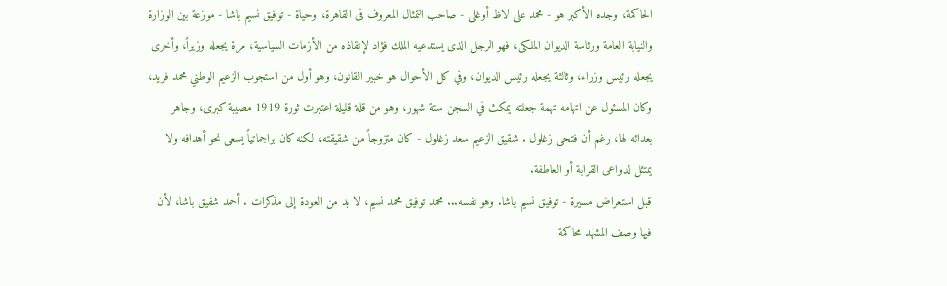الحاكمة، وجده الأكبر هو - محمد على لاظ أوغلى - صاحب التمثال المعروف فى القاهرة، وحياة - توفيق نسيم باشا - موزعة بين الوزارة والنيابة العامة ورئاسة الديوان الملكى، فهو الرجل الذى يستدعيه الملك فؤاد لإنقاذه من الأزمات السياسية، مرة يجعله وزيراً، وأخرى يجعله رئيس وزراء، وثالثة يجعله رئيس الديوان، وفي كل الأحوال هو خبير القانون، وهو أول من استجوب الزعيم الوطني محمد فريد، وكان المسئول عن اتهامه تهمة جعلته يمكث في السجن ستة شهور، وهو من قلة قليلة اعتبرت ثورة 1919 مصيبة كبرى، وجاهر بعدائه لها، رغم أن فتحى زغلول . شقيق الزعيم سعد زغلول - كان متزوجاً من شقيقته، لكنه كان براجماتياً يسعى نحو أهدافه ولا يمتثل لدواعى القرابة أو العاطفة.
قبل استعراض مسيرة - توفيق نسيم باشا. وهو نفسه... محمد توفيق محمد نسيم، لا بد من العودة إلى مذكرات . أحمد شفيق باشا، لأن فيها وصف المشهد محاكمة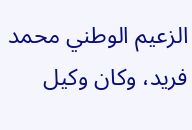الزعيم الوطني محمد فريد، وكان وكيل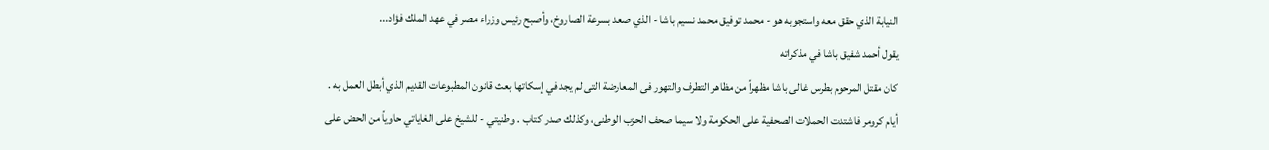النيابة الذي حقق معه واستجوبه هو - محمد توفيق محمد نسيم باشا - الذي صعد بسرعة الصاروخ، وأصبح رئيس وزراء مصر في عهد الملك فؤاد...
يقول أحمد شفيق باشا في مذكراته
كان مقتل المرحوم بطرس غالى باشا مظهراً من مظاهر التطرف والتهور فى المعارضة التى لم يجد في إسكاتها بعث قانون المطبوعات القديم الذي أبطل العمل به . أيام كرومر فاشتدت الحملات الصحفية على الحكومة ولا سيما صحف الحزب الوطنى، وكذلك صدر كتاب . وطنيتي - للشيخ على الغاياتي حاوياً من الحض على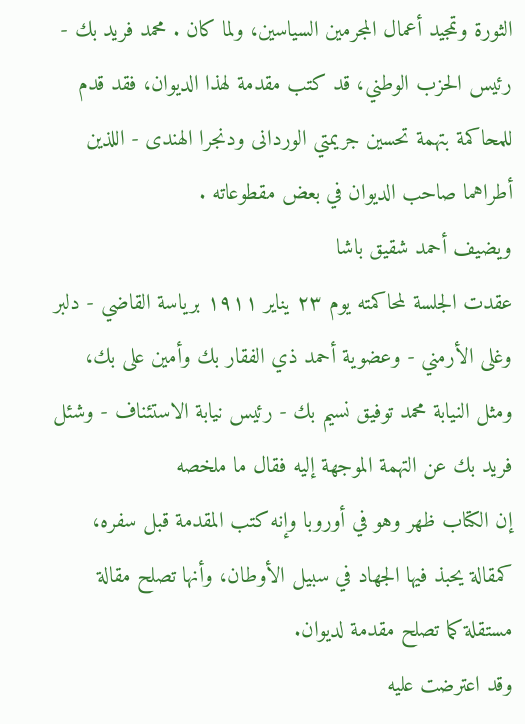الثورة وتمجيد أعمال المجرمين السياسين، ولما كان . محمد فريد بك - رئيس الحزب الوطني، قد كتب مقدمة لهذا الديوان، فقد قدم للمحاكمة بتهمة تحسين جريمتي الوردانى ودنجرا الهندى - اللذين أطراهما صاحب الديوان في بعض مقطوعاته .
ويضيف أحمد شقيق باشا
عقدت الجلسة لمحاكمته يوم ٢٣ يناير ۱۹۱۱ برياسة القاضي - دلبر وغلى الأرمني - وعضوية أحمد ذي الفقار بك وأمين على بك، ومثل النيابة محمد توفيق نسيم بك - رئيس نيابة الاستئناف - وشئل فريد بك عن التهمة الموجهة إليه فقال ما ملخصه
إن الكتاب ظهر وهو في أوروبا وإنه كتب المقدمة قبل سفره، كمقالة يحبذ فيها الجهاد في سبيل الأوطان، وأنها تصلح مقالة مستقلة كما تصلح مقدمة لديوان.
وقد اعترضت عليه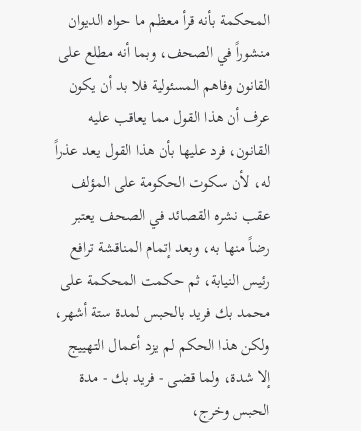المحكمة بأنه قرأ معظم ما حواه الديوان منشوراً في الصحف، وبما أنه مطلع على القانون وفاهم المسئولية فلا بد أن يكون عرف أن هذا القول مما يعاقب عليه القانون، فرد عليها بأن هذا القول يعد عذراً له، لأن سكوت الحكومة على المؤلف عقب نشره القصائد في الصحف يعتبر رضاً منها به، وبعد إتمام المناقشة ترافع رئيس النيابة، ثم حكمت المحكمة على محمد بك فريد بالحبس لمدة ستة أشهر، ولكن هذا الحكم لم يزد أعمال التهييج إلا شدة، ولما قضى - فريد بك - مدة الحبس وخرج،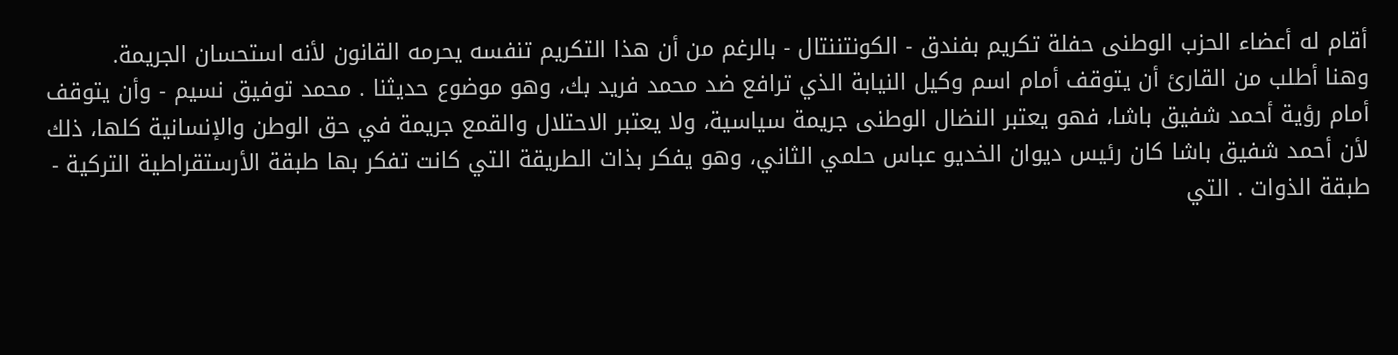أقام له أعضاء الحزب الوطنى حفلة تكريم بفندق - الكونتننتال - بالرغم من أن هذا التكريم تنفسه يحرمه القانون لأنه استحسان الجريمة.
وهنا أطلب من القارئ أن يتوقف أمام اسم وكيل النيابة الذي ترافع ضد محمد فريد بك، وهو موضوع حديثنا . محمد توفيق نسيم - وأن يتوقف أمام رؤية أحمد شفيق باشا، فهو يعتبر النضال الوطنى جريمة سياسية، ولا يعتبر الاحتلال والقمع جريمة في حق الوطن والإنسانية كلها، ذلك لأن أحمد شفيق باشا كان رئيس ديوان الخديو عباس حلمي الثاني، وهو يفكر بذات الطريقة التي كانت تفكر بها طبقة الأرستقراطية التركية - طبقة الذوات . التي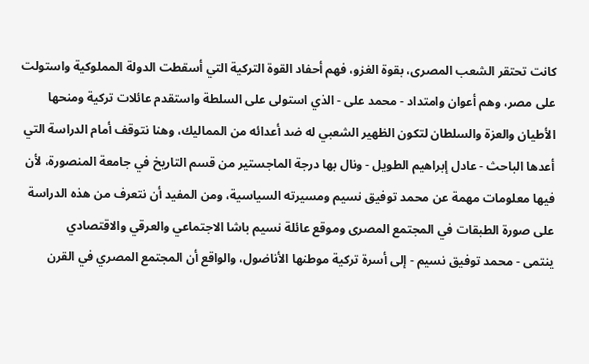كانت تحتقر الشعب المصرى، بقوة الغزو، فهم أحفاد القوة التركية التي أسقطت الدولة المملوكية واستولت على مصر، وهم أعوان وامتداد - محمد على - الذي استولى على السلطة واستقدم عائلات تركية ومنحها الأطيان والعزة والسلطان لتكون الظهير الشعبي له ضد أعدائه من المماليك، وهنا نتوقف أمام الدراسة التي أعدها الباحث - عادل إبراهيم الطويل - ونال بها درجة الماجستير من قسم التاريخ في جامعة المنصورة، لأن فيها معلومات مهمة عن محمد توفيق نسيم ومسيرته السياسية، ومن المفيد أن نتعرف من هذه الدراسة على صورة الطبقات في المجتمع المصرى وموقع عائلة نسيم باشا الاجتماعي والعرقي والاقتصادي
ينتمى - محمد توفيق نسيم - إلى أسرة تركية موطنها الأناضول، والواقع أن المجتمع المصري في القرن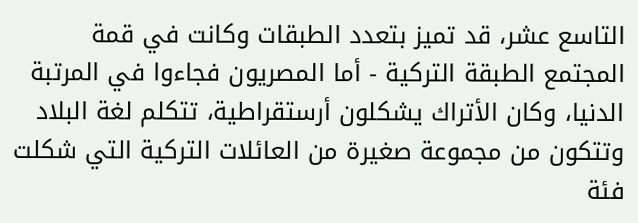التاسع عشر، قد تميز بتعدد الطبقات وكانت في قمة المجتمع الطبقة التركية - أما المصريون فجاءوا في المرتبة الدنيا، وكان الأتراك يشكلون أرستقراطية، تتكلم لغة البلاد وتتكون من مجموعة صغيرة من العائلات التركية التي شكلت فئة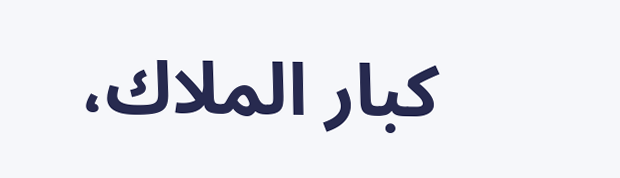كبار الملاك،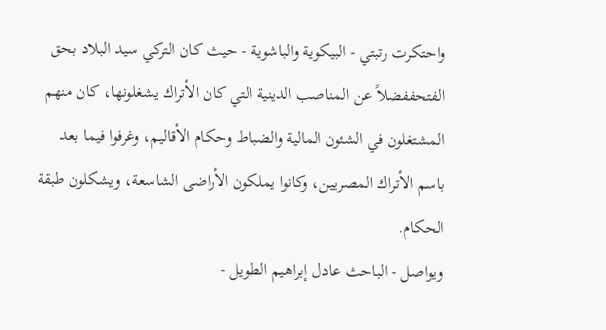واحتكرت رتبتي - البيكوية والباشوية - حيث كان التركي سيد البلاد بحق الفتحففضلاً عن المناصب الدينية التي كان الأتراك يشغلونها، كان منهم المشتغلون في الشئون المالية والضباط وحكام الأقاليم، وغرفوا فيما بعد باسم الأتراك المصريين، وكانوا يملكون الأراضى الشاسعة، ويشكلون طبقة الحكام.
ويواصل - الباحث عادل إبراهيم الطويل -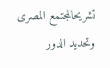تشريحالمجتمع المصرى وتحديد الدور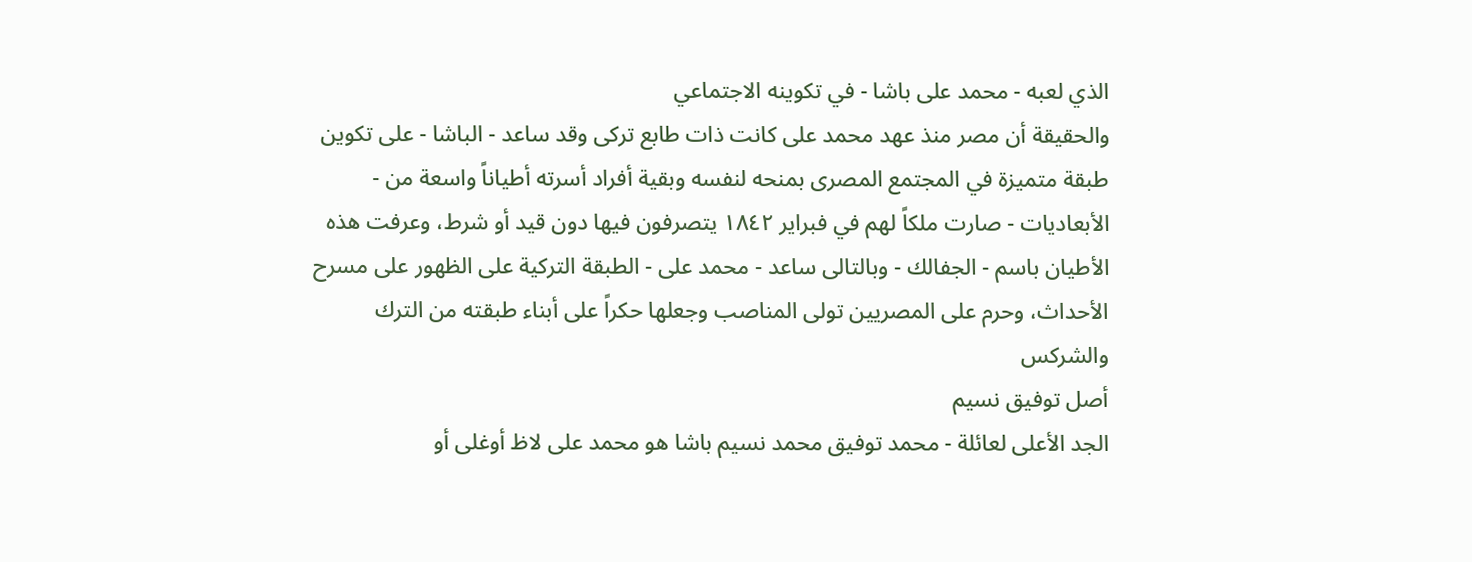الذي لعبه - محمد على باشا - في تكوينه الاجتماعي
والحقيقة أن مصر منذ عهد محمد على كانت ذات طابع تركى وقد ساعد - الباشا - على تكوين طبقة متميزة في المجتمع المصرى بمنحه لنفسه وبقية أفراد أسرته أطياناً واسعة من - الأبعاديات - صارت ملكاً لهم في فبراير ١٨٤٢ يتصرفون فيها دون قيد أو شرط، وعرفت هذه الأطيان باسم - الجفالك - وبالتالى ساعد - محمد على - الطبقة التركية على الظهور على مسرح الأحداث، وحرم على المصريين تولى المناصب وجعلها حكراً على أبناء طبقته من الترك والشركس
أصل توفيق نسيم
الجد الأعلى لعائلة - محمد توفيق محمد نسیم باشا هو محمد على لاظ أوغلى أو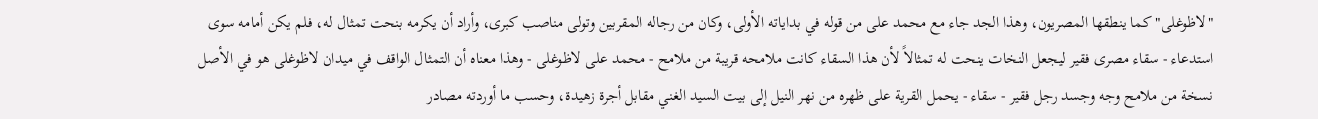"لاظوغلى" كما ينطقها المصريون، وهذا الجد جاء مع محمد على من قوله في بداياته الأولى، وكان من رجاله المقربين وتولى مناصب كبرى، وأراد أن يكرمه بنحت تمثال له، فلم يكن أمامه سوى استدعاء - سقاء مصرى فقير ليجعل النخات ينحت له تمثالاً لأن هذا السقاء كانت ملامحه قريبة من ملامح - محمد على لاظوغلى - وهذا معناه أن التمثال الواقف في ميدان لاظوغلى هو في الأصل نسخة من ملامح وجه وجسد رجل فقير - سقاء - يحمل القرية على ظهره من نهر النيل إلى بيت السيد الغني مقابل أجرة زهيدة، وحسب ما أوردته مصادر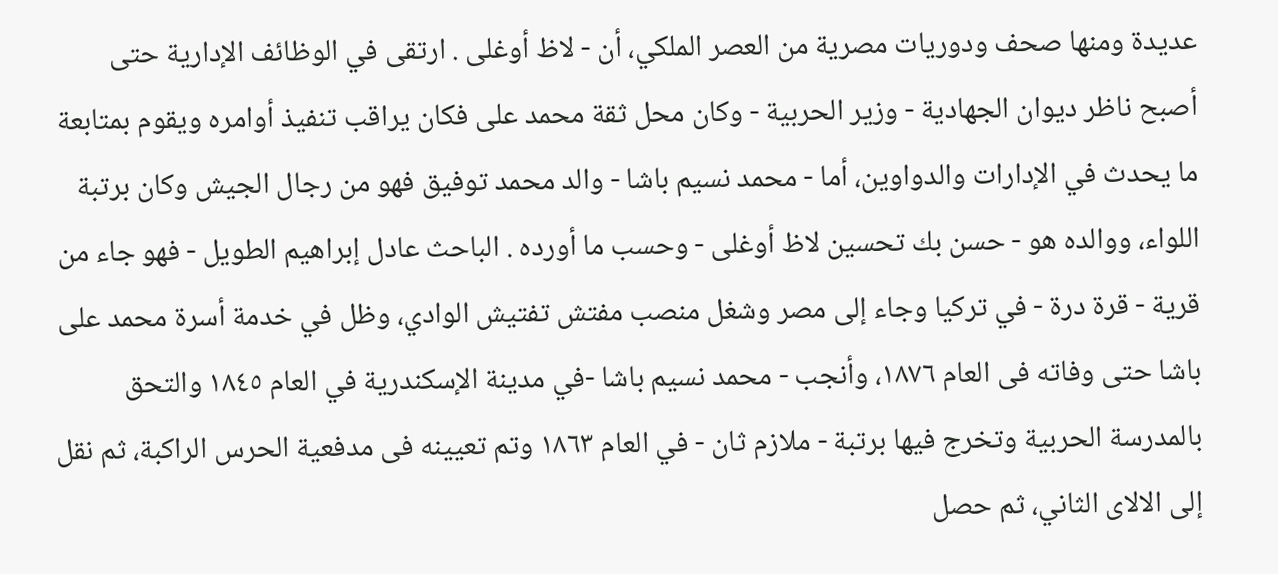عديدة ومنها صحف ودوريات مصرية من العصر الملكي، أن - لاظ أوغلى . ارتقى في الوظائف الإدارية حتى أصبح ناظر ديوان الجهادية - وزير الحربية - وكان محل ثقة محمد على فكان يراقب تنفيذ أوامره ويقوم بمتابعة ما يحدث في الإدارات والدواوين، أما - محمد نسيم باشا - والد محمد توفيق فهو من رجال الجيش وكان برتبة اللواء، ووالده هو - حسن بك تحسين لاظ أوغلى - وحسب ما أورده . الباحث عادل إبراهيم الطويل - فهو جاء من قرية - قرة درة - في تركيا وجاء إلى مصر وشغل منصب مفتش تفتيش الوادي، وظل في خدمة أسرة محمد على باشا حتى وفاته فى العام ۱۸۷٦، وأنجب - محمد نسیم باشا -في مدينة الإسكندرية في العام ١٨٤٥ والتحق بالمدرسة الحربية وتخرج فيها برتبة - ملازم ثان - في العام ١٨٦٣ وتم تعيينه فى مدفعية الحرس الراكبة، ثم نقل إلى الالاى الثاني، ثم حصل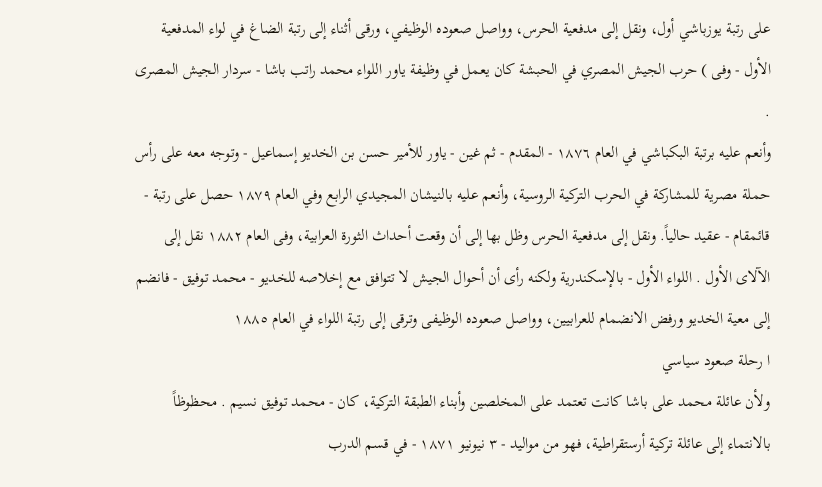على رتبة يوزباشي أول، ونقل إلى مدفعية الحرس، وواصل صعوده الوظيفي، ورقى أثناء إلى رتبة الضاغ في لواء المدفعية الأول - وفى ) حرب الجيش المصري في الحبشة كان يعمل في وظيفة ياور اللواء محمد راتب باشا - سردار الجيش المصرى .
وأنعم عليه برتبة البكباشي في العام ١٨٧٦ - المقدم - ثم غين - ياور للأمير حسن بن الخديو إسماعيل - وتوجه معه على رأس حملة مصرية للمشاركة في الحرب التركية الروسية، وأنعم عليه بالنيشان المجيدي الرابع وفي العام ۱۸۷۹ حصل على رتبة - قائمقام - عقيد حالياً. ونقل إلى مدفعية الحرس وظل بها إلى أن وقعت أحداث الثورة العرابية، وفى العام ۱۸۸۲ نقل إلى الآلاى الأول . اللواء الأول - بالإسكندرية ولكنه رأى أن أحوال الجيش لا تتوافق مع إخلاصه للخديو - محمد توفيق - فانضم إلى معية الخديو ورفض الانضمام للعرابيين، وواصل صعوده الوظيفى وترقى إلى رتبة اللواء في العام ١٨٨٥
ا رحلة صعود سياسي
ولأن عائلة محمد على باشا كانت تعتمد على المخلصين وأبناء الطبقة التركية، كان - محمد توفيق نسیم . محظوظاً بالانتماء إلى عائلة تركية أرستقراطية، فهو من مواليد - ۳ نيونيو ۱۸۷۱ - في قسم الدرب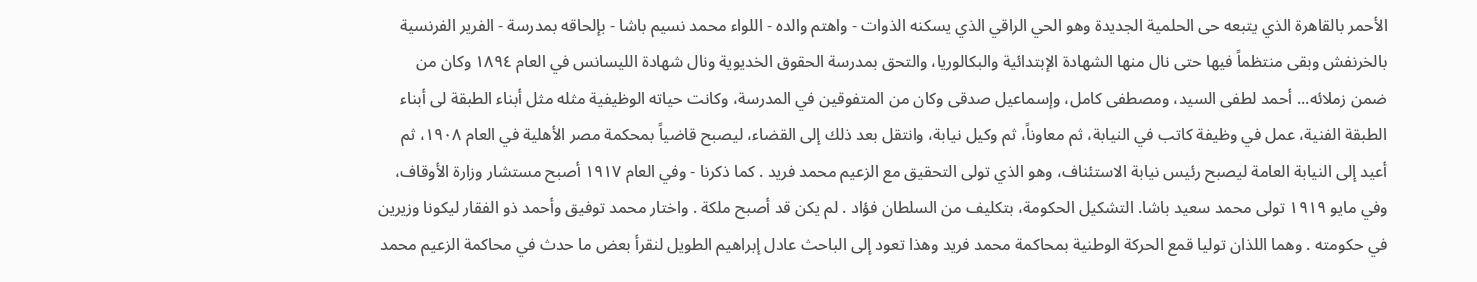الأحمر بالقاهرة الذي يتبعه حى الحلمية الجديدة وهو الحي الراقي الذي يسكنه الذوات - واهتم والده - اللواء محمد نسيم باشا - بإلحاقه بمدرسة - الفرير الفرنسية بالخرنفش وبقى منتظماً فيها حتى نال منها الشهادة الإبتدائية والبكالوريا، والتحق بمدرسة الحقوق الخديوية ونال شهادة الليسانس في العام ١٨٩٤ وكان من ضمن زملائه... أحمد لطفى السيد، ومصطفى كامل، وإسماعيل صدقى وكان من المتفوقين في المدرسة، وكانت حياته الوظيفية مثله مثل أبناء الطبقة لى أبناء الطبقة الفنية، عمل في وظيفة كاتب في النيابة، ثم معاوناً، ثم وكيل نيابة، وانتقل بعد ذلك إلى القضاء، ليصبح قاضياً بمحكمة مصر الأهلية في العام ١٩٠٨، ثم أعيد إلى النيابة العامة ليصبح رئيس نيابة الاستئناف، وهو الذي تولى التحقيق مع الزعيم محمد فريد . كما ذكرنا - وفي العام ۱۹۱۷ أصبح مستشار وزارة الأوقاف، وفي مايو ۱۹۱۹ تولى محمد سعيد باشا. التشكيل الحكومة، بتكليف من السلطان فؤاد . لم يكن قد أصبح ملكة . واختار محمد توفيق وأحمد ذو الفقار ليكونا وزيرين في حكومته . وهما اللذان توليا قمع الحركة الوطنية بمحاكمة محمد فريد وهذا تعود إلى الباحث عادل إبراهيم الطويل لنقرأ بعض ما حدث في محاكمة الزعيم محمد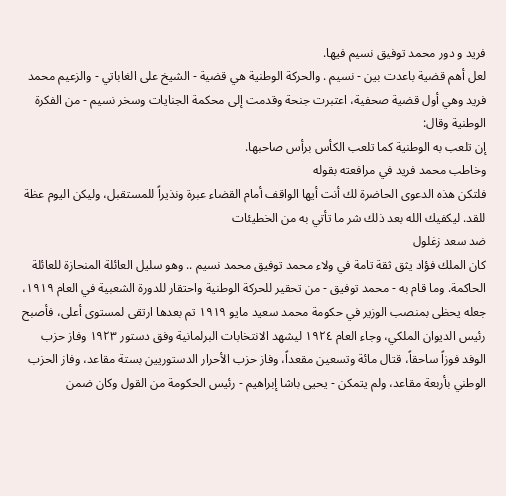فريد و دور محمد توفيق نسيم فيها.
لعل أهم قضية باعدت بين - نسيم . والحركة الوطنية هي قضية - الشيخ على الغاباتي - والزعيم محمد فريد وهي أول قضية صحفية، اعتبرت جنحة وقدمت إلى محكمة الجنايات وسخر نسيم - من الفكرة الوطنية وقال:
إن تلعب به الوطنية كما تلعب الكأس برأس صاحبها.
وخاطب محمد فريد في مرافعته بقوله
فلتكن هذه الدعوى الحاضرة لك أنت أيها الواقف أمام القضاء عبرة ونذيراً للمستقبل، وليكن اليوم عظة للقد. ليكفيك الله بعد ذلك شر ما تأتي به من الخطيئات
ضد سعد زغلول
كان الملك فؤاد يثق ثقة تامة في ولاء محمد توفيق محمد نسيم .. وهو سليل العائلة المنحازة للعائلة الحاكمة. وما قام به - محمد توفيق - من تحقير للحركة الوطنية واحتقار للدورة الشعبية في العام ۱۹۱۹، جعله يحظى بمنصب الوزير في حكومة محمد سعيد مايو ۱۹۱۹ تم بعدها ارتقى لمستوى أعلى، فأصبح رئيس الديوان الملكي، وجاء العام ١٩٢٤ ليشهد الانتخابات البرلمانية وفق دستور ۱۹۲۳ وفاز حزب الوفد فوزاً ساحقاً، قتال مائة وتسعين مقعداً، وفاز حزب الأحرار الدستوريين بستة مقاعد، وفاز الحزب الوطني بأربعة مقاعد، ولم يتمكن - يحيى باشا إبراهيم - رئيس الحكومة من القول وكان ضمن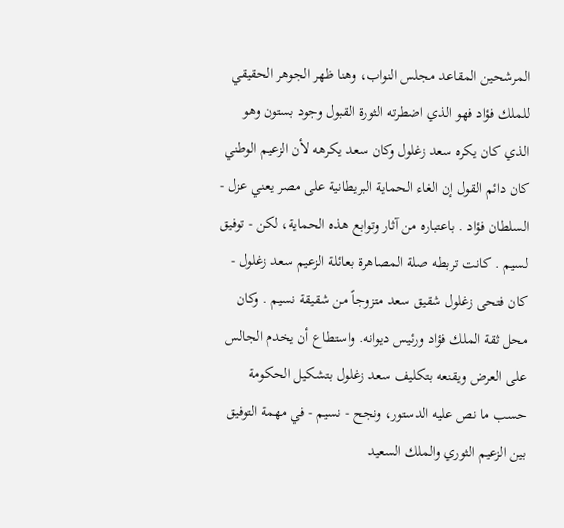المرشحين المقاعد مجلس النواب، وهنا ظهر الجوهر الحقيقي للملك فؤاد فهو الذي اضطرته الثورة القبول وجود بستون وهو الذي كان يكره سعد زغلول وكان سعد يكرهه لأن الزعيم الوطني كان دائم القول إن الغاء الحماية البريطانية على مصر يعني عزل - السلطان فؤاد . باعتباره من آثار وتوابع هذه الحماية، لكن - توفيق لسيم . كانت تربطه صلة المصاهرة بعائلة الزعيم سعد زغلول - كان فتحى زغلول شقيق سعد متزوجاً من شقيقة نسيم . وكان محل ثقة الملك فؤاد ورئيس ديوانه. واستطاع أن يخدم الجالس على العرض ويقنعه بتكليف سعد زغلول بتشكيل الحكومة حسب ما نص عليه الدستور، ونجح - نسيم - في مهمة التوفيق بين الزعيم الثوري والملك السعيد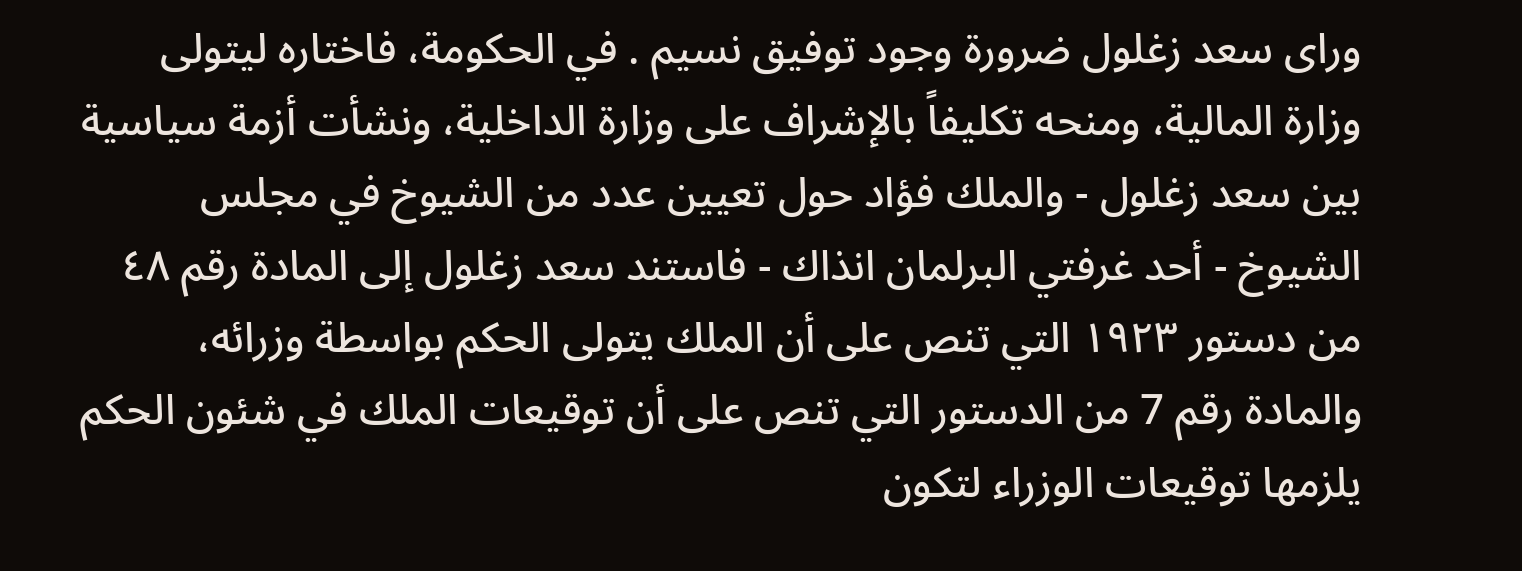ورای سعد زغلول ضرورة وجود توفيق نسيم . في الحكومة، فاختاره ليتولى وزارة المالية، ومنحه تكليفاً بالإشراف على وزارة الداخلية، ونشأت أزمة سياسية بين سعد زغلول - والملك فؤاد حول تعيين عدد من الشيوخ في مجلس الشيوخ - أحد غرفتي البرلمان انذاك - فاستند سعد زغلول إلى المادة رقم ٤٨ من دستور ۱۹۲۳ التي تنص على أن الملك يتولى الحكم بواسطة وزرائه، والمادة رقم 7 من الدستور التي تنص على أن توقيعات الملك في شئون الحكم يلزمها توقيعات الوزراء لتكون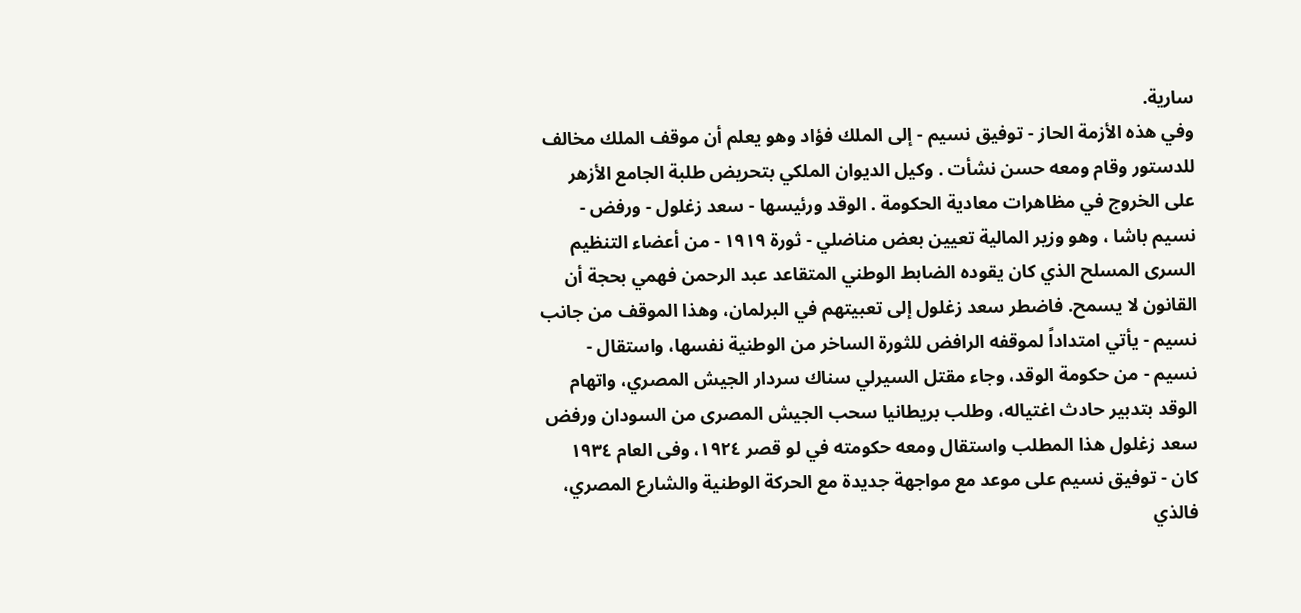سارية.
وفي هذه الأزمة الحاز - توفيق نسيم - إلى الملك فؤاد وهو يعلم أن موقف الملك مخالف للدستور وقام ومعه حسن نشأت . وكيل الديوان الملكي بتحريض طلبة الجامع الأزهر على الخروج في مظاهرات معادية الحكومة . الوقد ورئيسها - سعد زغلول - ورفض - نسيم باشا ، وهو وزير المالية تعيين بعض مناضلي - ثورة ١٩١٩ - من أعضاء التنظيم السرى المسلح الذي كان يقوده الضابط الوطني المتقاعد عبد الرحمن فهمي بحجة أن القانون لا يسمح. فاضطر سعد زغلول إلى تعبيتهم في البرلمان، وهذا الموقف من جانب نسيم - يأتي امتداداً لموقفه الرافض للثورة الساخر من الوطنية نفسها، واستقال - نسيم - من حكومة الوقد، وجاء مقتل السيرلي سناك سردار الجيش المصري، واتهام الوقد بتدبير حادث اغتياله، وطلب بريطانيا سحب الجيش المصرى من السودان ورفض سعد زغلول هذا المطلب واستقال ومعه حكومته في لو قصر ١٩٢٤، وفى العام ١٩٣٤ كان - توفيق نسيم على موعد مع مواجهة جديدة مع الحركة الوطنية والشارع المصري، فالذي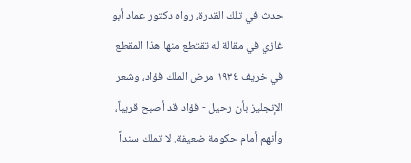حدث في تلك القدرة، رواه دكتور عماد أبو غازي في مقالة له تقتطع منها هذا المقطع
في خريف ١٩٣٤ مرض الملك فؤاد، وشعر الإنجليز بأن رحيل - فؤاد قد أصبح قريباً، وأنهم أمام حكومة ضعيفة. لا تملك سنداً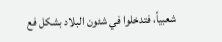شعبياً، فتدخلوا في شئون البلاد بشكل فع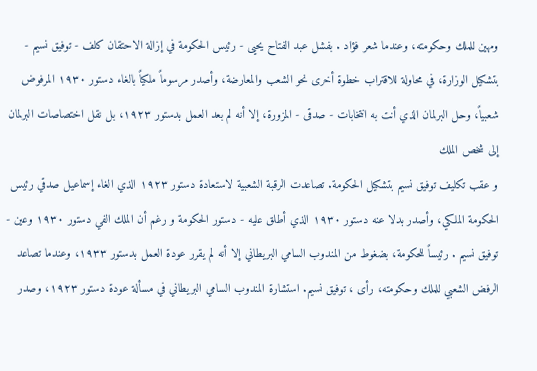ومهين للملك وحكومته، وعندما شعر فؤاد . بفشل عبد الفتاح يحيى - رئيس الحكومة في إزالة الاحتقان كلف - توفيق نسيم - بتشكيل الوزارة، في محاولة للاقتراب خطوة أخرى نحو الشعب والمعارضة، وأصدر مرسوماً ملكياً بالغاء دستور ١٩٣٠ المرفوض شعبياً، وحل البرلمان الذي أنت به انتخابات - صدقى - المزورة، إلا أنه لم بعد العمل بدستور ۱۹۲۳، بل نقل اختصاصات البرلمان إلى شخص الملك
و عقب تكليف توفيق نسيم بتشكيل الحكومة. تصاعدت الرقبة الشعبية لاستعادة دستور ۱۹۲۳ الذي الغاء إسماعيل صدقي رئيس الحكومة الملكي، وأصدر بدلا عنه دستور ۱۹۳۰ الذي أطلق عليه - دستور الحكومة و رغم أن الملك الفي دستور ۱۹۳۰ وعين - توفيق نسيم . رئيساً للحكومة، بضغوط من المندوب السامي البريطاني إلا أنه لم يقرر عودة العمل بدستور ۱۹۳۳، وعندما تصاعد الرفض الشعبي للملك وحكومته، رأی ، توفیق نسیم. استشارة المندوب السامي البريطاني في مسألة عودة دستور ۱۹۲۳، وصدر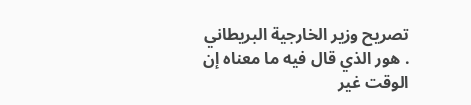تصريح وزير الخارجية البريطاني . هور الذي قال فيه ما معناه إن الوقت غير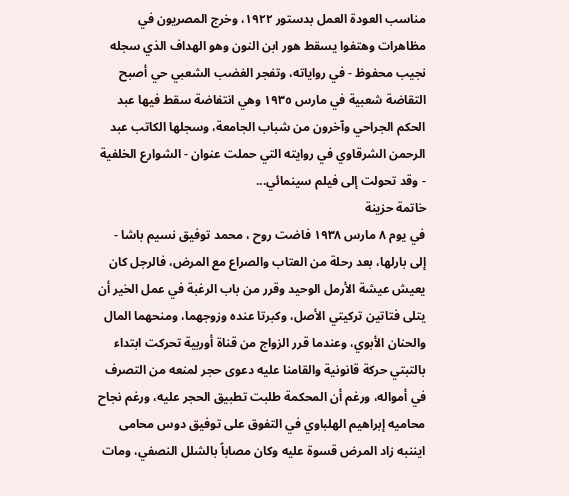مناسب العودة العمل بدستور ۱۹۲۲، وخرج المصريون في مظاهرات وهتفوا يسقط هور ابن النون وهو الهداف الذي سجله نجیب محفوظ - في رواياته، وتفجر الغضب الشعبي حي أصبح التقاضة شعبية في مارس ١٩٣٥ وهي انتفاضة سقط فيها عبد الحكم الجراحي وآخرون من شباب الجامعة، وسجلها الكاتب عبد الرحمن الشرقاوي في روايته التي حملت عنوان - الشوارع الخلفية - وقد تحولت إلى فيلم سينمائي...
خاتمة حزينة
في يوم ٨ مارس ۱۹۳۸ فاضت روح ، محمد توفيق نسيم باشا - إلى بارلها، بعد رحلة من العتاب والصراع مع المرض، فالرجل كان يعيش عيشة الأرمل الوحيد وقرر من باب الرغبة في عمل الخير أن يتلى فتاتين تركيتي الأصل، وكبرتا عنده وزوجهما، ومنحهما المال والحنان الأبوي، وعندما قرر الزواج من قناة أوربية تحرکت ابتداء بالتبتي حركة قانونية والقامنا عليه دعوى حجر لمنعه من التصرف في أمواله، ورغم أن المحكمة طلبت تطبيق الحجر عليه، ورغم نجاح محاميه إبراهيم الهلباوي في التفوق على توفيق دوس محامی ایننبه زاد المرض قسوة عليه وكان مصاباً بالشلل النصفي، ومات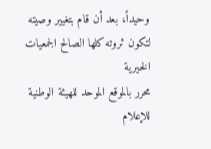وحيداً، بعد أن قام بتغيير وصيته لتكون ثروته كلها الصالح الجمعيات الخيرية
محرر بالموقع الموحد للهيئة الوطنية للإعلام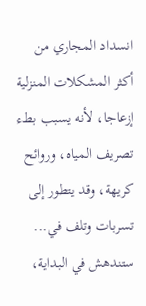انسداد المجاري من أكثر المشكلات المنزلية إزعاجا، لأنه يسبب بطء تصريف المياه، وروائح كريهة، وقد يتطور إلى تسربات وتلف في...
ستندهش في البداية،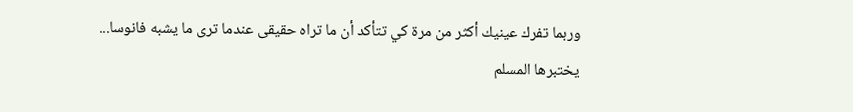وربما تفرك عينيك أكثر من مرة كي تتأكد أن ما تراه حقيقى عندما ترى ما يشبه فانوسا...
يختبرها المسلم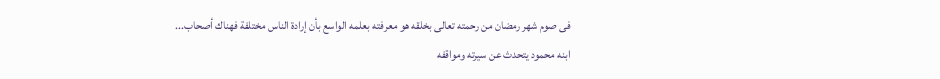فى صوم شهر رمضان من رحمته تعالى بخلقه هو معرفته بعلمه الواسع بأن إرادة الناس مختلفة فهناك أصحاب...
ابنه محمود يتحدث عن سيرته ومواقفه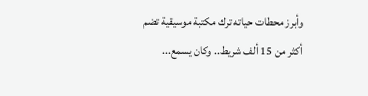وأبرز محطات حياته ترك مكتبة موسيقية تضم أكثر من 15 ألف شريط.. وكان يسمع...